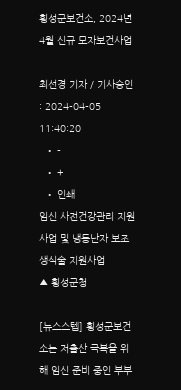횡성군보건소, 2024년 4월 신규 모자보건사업

최선경 기자 / 기사승인 : 2024-04-05 11:40:20
  • -
  • +
  • 인쇄
임신 사전건강관리 지원사업 및 냉동난자 보조생식술 지원사업
▲ 횡성군청

[뉴스스텝] 횡성군보건소는 저출산 극복을 위해 임신 준비 중인 부부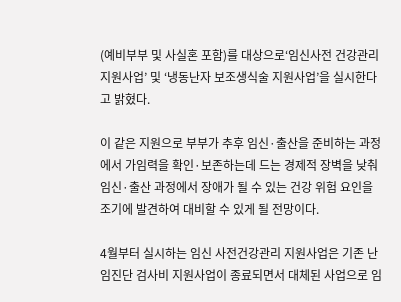(예비부부 및 사실혼 포함)를 대상으로‘임신사전 건강관리 지원사업’ 및 ‘냉동난자 보조생식술 지원사업’을 실시한다고 밝혔다.

이 같은 지원으로 부부가 추후 임신·출산을 준비하는 과정에서 가임력을 확인·보존하는데 드는 경제적 장벽을 낮춰 임신·출산 과정에서 장애가 될 수 있는 건강 위험 요인을 조기에 발견하여 대비할 수 있게 될 전망이다.

4월부터 실시하는 임신 사전건강관리 지원사업은 기존 난임진단 검사비 지원사업이 종료되면서 대체된 사업으로 임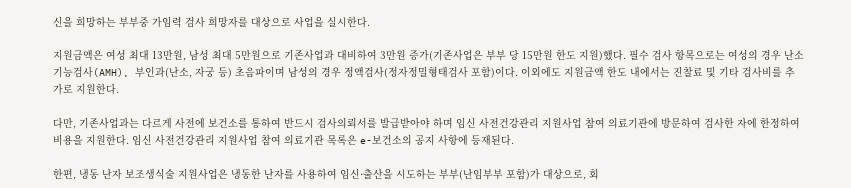신을 희망하는 부부중 가임력 검사 희망자를 대상으로 사업을 실시한다.

지원금액은 여성 최대 13만원, 남성 최대 5만원으로 기존사업과 대비하여 3만원 증가(기존사업은 부부 당 15만원 한도 지원)했다. 필수 검사 항목으로는 여성의 경우 난소기능검사(AMH), 부인과(난소, 자궁 등) 초음파이며 남성의 경우 정액검사(정자정밀형태검사 포함)이다. 이외에도 지원금액 한도 내에서는 진찰료 및 기타 검사비를 추가로 지원한다.

다만, 기존사업과는 다르게 사전에 보건소를 통하여 반드시 검사의뢰서를 발급받아야 하며 임신 사전건강관리 지원사업 참여 의료기관에 방문하여 검사한 자에 한정하여 비용을 지원한다. 임신 사전건강관리 지원사업 참여 의료기관 목록은 e-보건소의 공지 사항에 등재된다.

한편, 냉동 난자 보조생식술 지원사업은 냉동한 난자를 사용하여 임신·출산을 시도하는 부부(난임부부 포함)가 대상으로, 회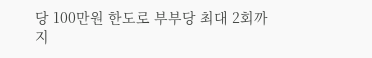당 100만원 한도로 부부당 최대 2회까지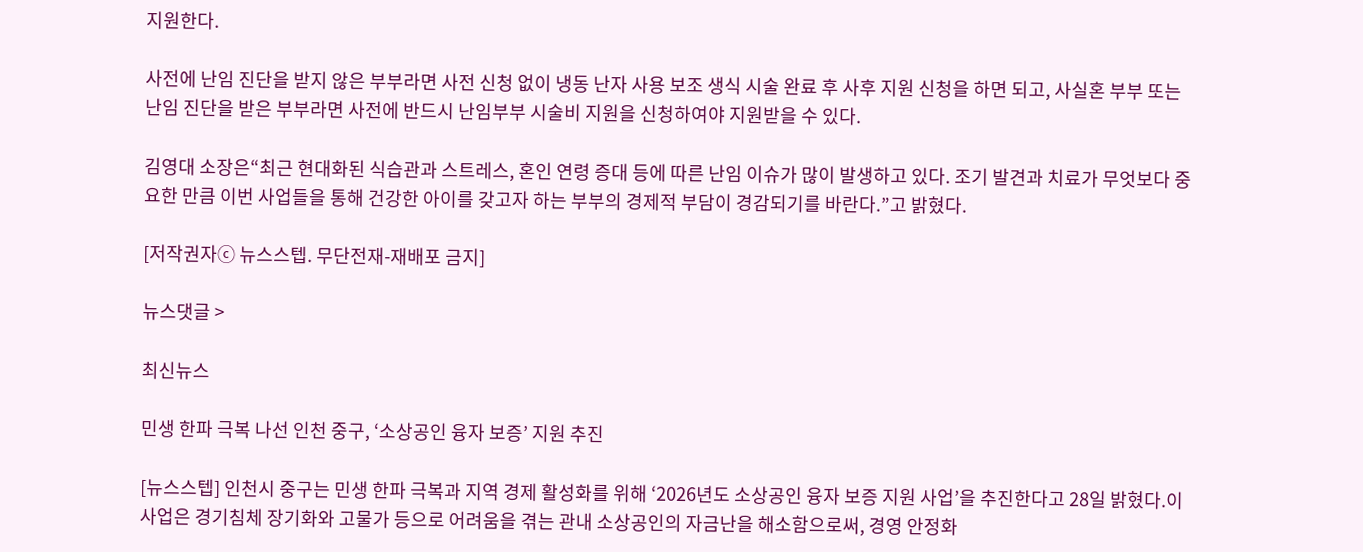지원한다.

사전에 난임 진단을 받지 않은 부부라면 사전 신청 없이 냉동 난자 사용 보조 생식 시술 완료 후 사후 지원 신청을 하면 되고, 사실혼 부부 또는 난임 진단을 받은 부부라면 사전에 반드시 난임부부 시술비 지원을 신청하여야 지원받을 수 있다.

김영대 소장은“최근 현대화된 식습관과 스트레스, 혼인 연령 증대 등에 따른 난임 이슈가 많이 발생하고 있다. 조기 발견과 치료가 무엇보다 중요한 만큼 이번 사업들을 통해 건강한 아이를 갖고자 하는 부부의 경제적 부담이 경감되기를 바란다.”고 밝혔다.

[저작권자ⓒ 뉴스스텝. 무단전재-재배포 금지]

뉴스댓글 >

최신뉴스

민생 한파 극복 나선 인천 중구, ‘소상공인 융자 보증’ 지원 추진

[뉴스스텝] 인천시 중구는 민생 한파 극복과 지역 경제 활성화를 위해 ‘2026년도 소상공인 융자 보증 지원 사업’을 추진한다고 28일 밝혔다.이 사업은 경기침체 장기화와 고물가 등으로 어려움을 겪는 관내 소상공인의 자금난을 해소함으로써, 경영 안정화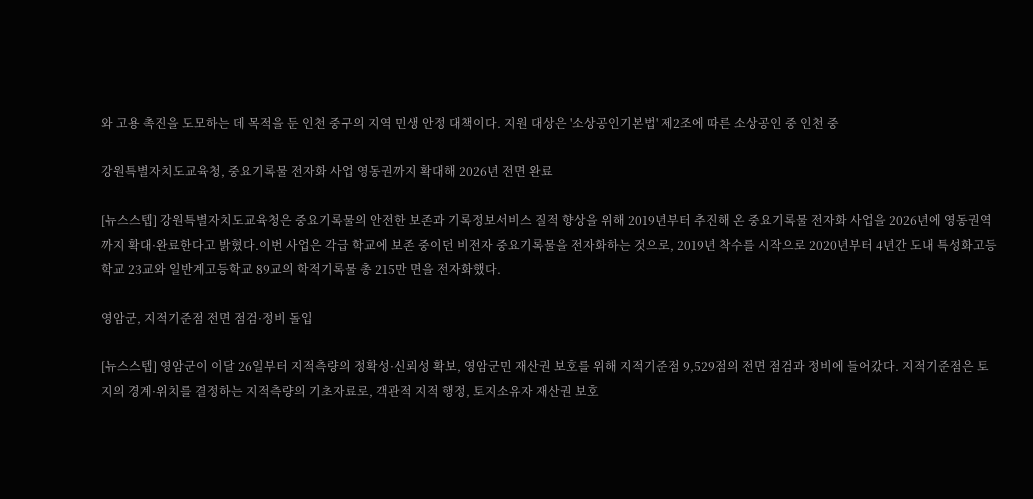와 고용 촉진을 도모하는 데 목적을 둔 인천 중구의 지역 민생 안정 대책이다. 지원 대상은 '소상공인기본법' 제2조에 따른 소상공인 중 인천 중

강원특별자치도교육청, 중요기록물 전자화 사업 영동권까지 확대해 2026년 전면 완료

[뉴스스텝] 강원특별자치도교육청은 중요기록물의 안전한 보존과 기록정보서비스 질적 향상을 위해 2019년부터 추진해 온 중요기록물 전자화 사업을 2026년에 영동권역까지 확대·완료한다고 밝혔다.이번 사업은 각급 학교에 보존 중이던 비전자 중요기록물을 전자화하는 것으로, 2019년 착수를 시작으로 2020년부터 4년간 도내 특성화고등학교 23교와 일반계고등학교 89교의 학적기록물 총 215만 면을 전자화했다.

영암군, 지적기준점 전면 점검·정비 돌입

[뉴스스텝] 영암군이 이달 26일부터 지적측량의 정확성·신뢰성 확보, 영암군민 재산권 보호를 위해 지적기준점 9,529점의 전면 점검과 정비에 들어갔다. 지적기준점은 토지의 경계·위치를 결정하는 지적측량의 기초자료로, 객관적 지적 행정, 토지소유자 재산권 보호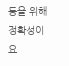등을 위해 정확성이 요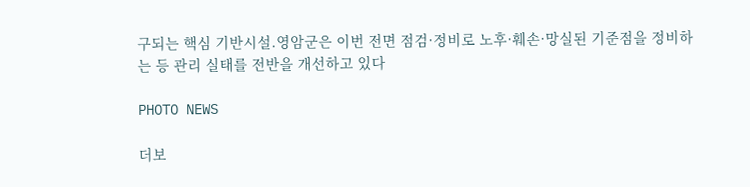구되는 핵심 기반시설.영암군은 이번 전면 점검·정비로 노후·훼손·망실된 기준점을 정비하는 등 관리 실태를 전반을 개선하고 있다

PHOTO NEWS

더보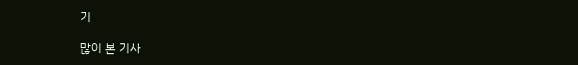기

많이 본 기사